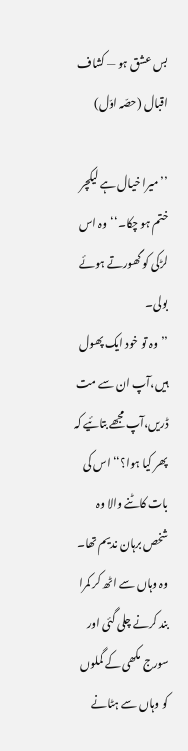بس عشق ہو — کشاف اقبال (حصّہ اوّل)

’’میرا خیال ہے لیکچر ختم ہو چکا۔‘‘وہ اس لڑکی کو گھورتے ہوئے بولی۔
’’وہ تو خود ایک پھول ہیں،آپ ان سے مت ڈریں،آپ مجھے بتائیے کہ پھر کیا ہوا؟‘‘ اس کی بات کاٹنے والا وہ شخص برہان ندیم تھا۔ وہ وہاں سے اٹھ کر کمرا بند کرنے چلی گئی اور سورج مکھی کے گملوں کو وہاں سے ہٹانے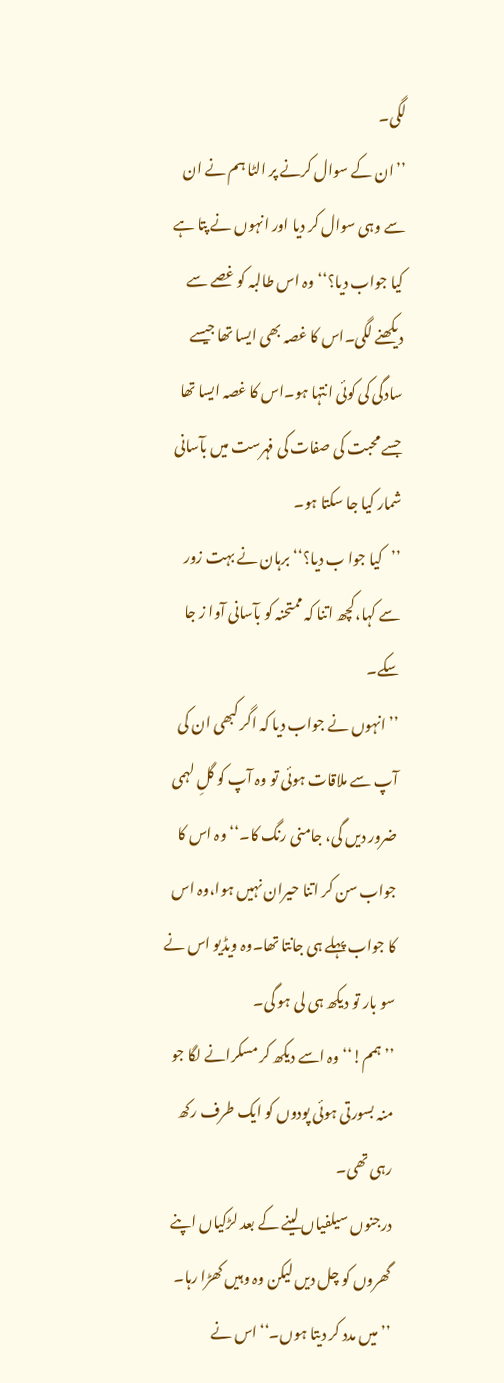لگی۔
’’ان کے سوال کرنے پر الٹا ہم نے ان سے وہی سوال کر دیا اور انہوں نے پتا ہے کیا جواب دیا؟‘‘ وہ اس طالبہ کو غصے سے دیکھنے لگی۔اس کا غصہ بھی ایسا تھا جیسے سادگی کی کوئی انتہا ہو۔اس کا غصہ ایسا تھا جسے محبت کی صفات کی فہرست میں بآسانی شمار کیا جا سکتا ہو۔
’’کیا جوا ب دیا؟‘‘ برہان نے بہت زور سے کہا،کچھ اتنا کہ ممتحنہ کو بآسانی آوا ز جا سکے۔
’’انہوں نے جواب دیا کہ اگر کبھی ان کی آپ سے ملاقات ہوئی تو وہ آپ کو گلِ لہمی ضرور دیں گی، جامنی رنگ کا۔‘‘وہ اس کا جواب سن کر اتنا حیران نہیں ہوا،وہ اس کا جواب پہلے ہی جانتا تھا۔وہ ویڈیو اس نے سو بار تو دیکھ ہی لی ہو گی۔
’’ہمم!‘‘ وہ اسے دیکھ کر مسکرانے لگا جو منہ بسورتی ہوئی پودوں کو ایک طرف رکھ رہی تھی۔
درجنوں سیلفیاں لینے کے بعد لڑکیاں اپنے گھروں کو چل دیں لیکن وہ وہیں کھڑا رہا۔
’’میں مدد کر دیتا ہوں۔‘‘اس نے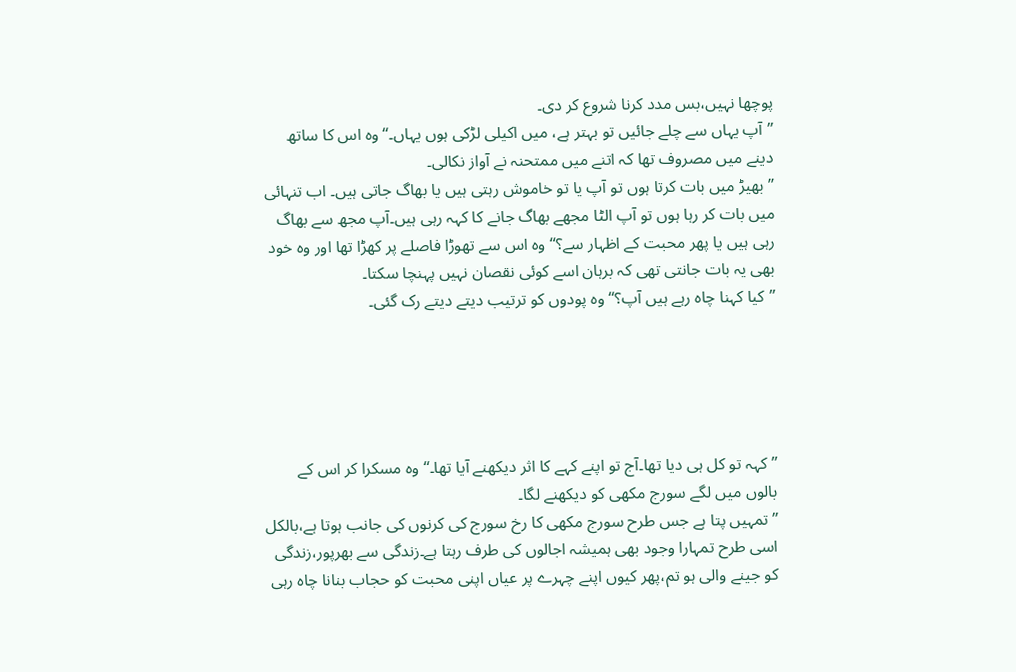پوچھا نہیں،بس مدد کرنا شروع کر دی۔
’’آپ یہاں سے چلے جائیں تو بہتر ہے، میں اکیلی لڑکی ہوں یہاں۔‘‘وہ اس کا ساتھ دینے میں مصروف تھا کہ اتنے میں ممتحنہ نے آواز نکالی۔
’’بھیڑ میں بات کرتا ہوں تو آپ یا تو خاموش رہتی ہیں یا بھاگ جاتی ہیں۔ اب تنہائی میں بات کر رہا ہوں تو آپ الٹا مجھے بھاگ جانے کا کہہ رہی ہیں۔آپ مجھ سے بھاگ رہی ہیں یا پھر محبت کے اظہار سے؟‘‘ وہ اس سے تھوڑا فاصلے پر کھڑا تھا اور وہ خود بھی یہ بات جانتی تھی کہ برہان اسے کوئی نقصان نہیں پہنچا سکتا۔
’’کیا کہنا چاہ رہے ہیں آپ؟‘‘ وہ پودوں کو ترتیب دیتے دیتے رک گئی۔





’’کہہ تو کل ہی دیا تھا۔آج تو اپنے کہے کا اثر دیکھنے آیا تھا۔‘‘وہ مسکرا کر اس کے بالوں میں لگے سورج مکھی کو دیکھنے لگا۔
’’تمہیں پتا ہے جس طرح سورج مکھی کا رخ سورج کی کرنوں کی جانب ہوتا ہے،بالکل اسی طرح تمہارا وجود بھی ہمیشہ اجالوں کی طرف رہتا ہے۔زندگی سے بھرپور،زندگی کو جینے والی ہو تم،پھر کیوں اپنے چہرے پر عیاں اپنی محبت کو حجاب بنانا چاہ رہی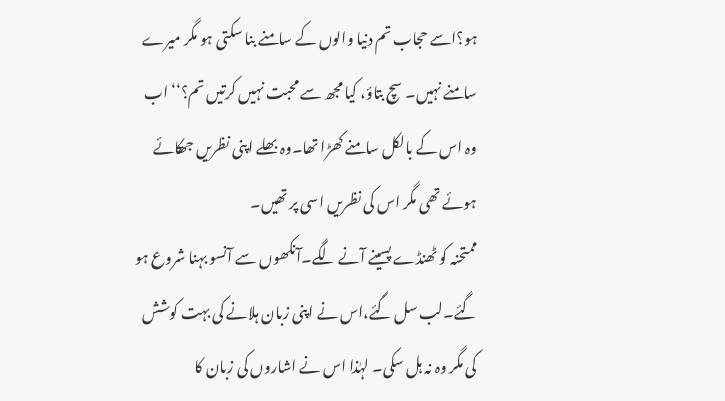ہو؟اسے حجاب تم دنیا والوں کے سامنے بنا سکتی ہو مگر میرے سامنے نہیں۔ سچ بتاؤ، کیا مجھ سے محبت نہیں کرتیں تم؟‘‘ اب وہ اس کے بالکل سامنے کھڑا تھا۔وہ بھلے اپنی نظریں جھکائے ہوئے تھی مگر اس کی نظریں اسی پر تھیں۔
ممتحنہ کو ٹھنڈے پسینے آنے لگے۔آنکھوں سے آنسو بہنا شروع ہو گئے۔لب سل گئے،اس نے اپنی زبان ہلانے کی بہت کوشش کی مگر وہ نہ ہل سکی۔ لہٰذا اس نے اشاروں کی زبان کا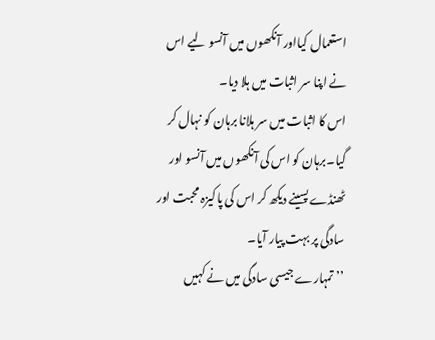استعمال کیااور آنکھوں میں آنسو لیے اس نے اپنا سر اثبات میں ہلا دیا۔
اس کا اثبات میں سر ہلانا برہان کو نہال کر گیا۔برہان کو اس کی آنکھوں میں آنسو اور ٹھنڈے پسینے دیکھ کر اس کی پاکیزہ محبت اور سادگی پر بہت پیار آیا۔
’’تمہارے جیسی سادگی میں نے کہیں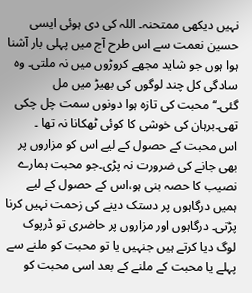نہیں دیکھی ممتحنہ۔ اللہ کی دی ہوئی ایسی حسین نعمت سے اس طرح آج میں پہلی بار آشنا ہوا ہوں جو شاید مجھے کروڑوں میں نہ ملتی۔ وہ سادگی کل چند لوگوں کی بھیڑ میں مل گئی۔‘‘محبت کی تازہ ہوا دونوں سمت چل چکی تھی۔برہان کی خوشی کا کوئی ٹھکانا نہ تھا ۔
اس محبت کے حصول کے لیے اس کو مزاروں پر بھی جانے کی ضرورت نہ پڑی۔جو محبت ہمارے نصیب کا حصہ بنی ہو،اس کے حصول کے لیے ہمیں درگاہوں پر دستک دینے کی زحمت نہیں کرنا پڑتی۔ درگاہوں اور مزاروں پر حاضری تو ڈرپوک لوگ دیا کرتے ہیں جنہیں یا تو محبت کو ملنے سے پہلے یا محبت کے ملنے کے بعد اسی محبت کو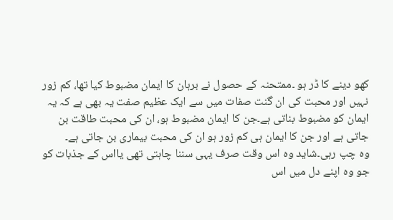کھو دینے کا ڈر ہو ۔ممتحنہ کے حصول نے برہان کا ایمان مضبوط کیا تھا، کم زور نہیں اور محبت کی ان گنت صفات میں سے ایک عظیم صفت یہ بھی ہے کہ یہ ایمان کو مضبوط بناتی ہے۔جن کا ایمان مضبوط ہو، ان کی محبت طاقت بن جاتی ہے اور جن کا ایمان ہی کم زور ہو ان کی محبت بیماری بن جاتی ہے۔
وہ چپ رہی۔شاید وہ اس وقت صرف یہی سننا چاہتی تھی یااس کے جذبات کو جو وہ اپنے دل میں اس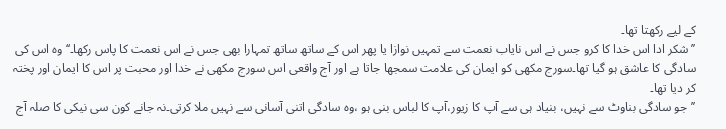کے لیے رکھتا تھا۔
’’شکر ادا اس خدا کا کرو جس نے اس نایاب نعمت سے تمہیں نوازا یا پھر اس کے ساتھ ساتھ تمہارا بھی جس نے اس نعمت کا پاس رکھا۔‘‘وہ اس کی سادگی کا عاشق ہو گیا تھا۔سورج مکھی کو ایمان کی علامت سمجھا جاتا ہے اور آج واقعی اس سورج مکھی نے خدا اور محبت پر اس کا ایمان اور پختہ کر دیا تھا۔
’’جو سادگی بناوٹ سے نہیں، بنیاد ہی سے آپ کا زیور،آپ کا لباس بنی ہو ،وہ سادگی اتنی آسانی سے نہیں ملا کرتی۔نہ جانے کون سی نیکی کا صلہ آج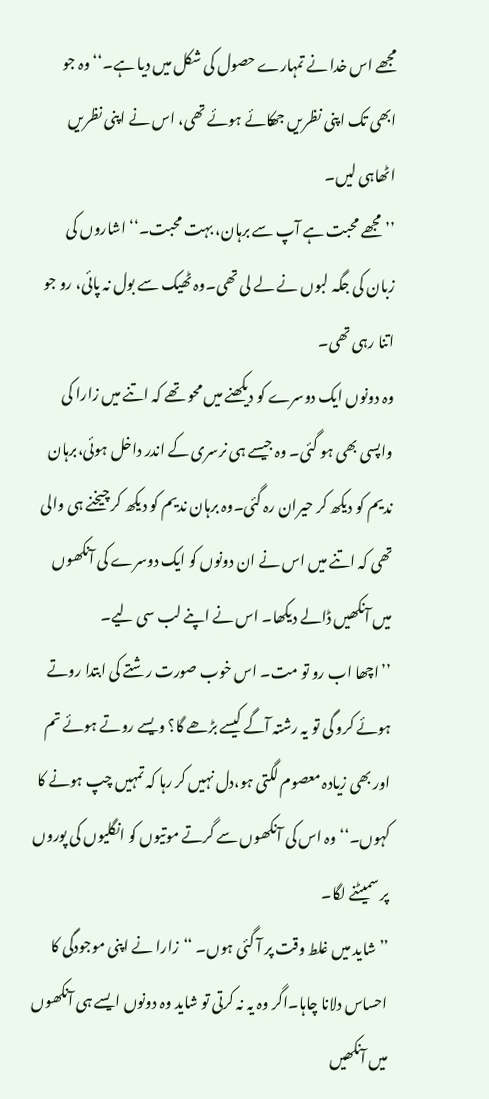مجھے اس خدا نے تمہارے حصول کی شکل میں دیا ہے۔‘‘ وہ جو ابھی تک اپنی نظریں جھکائے ہوئے تھی، اس نے اپنی نظریں اٹھاہی لیں۔
’’مجھے محبت ہے آپ سے برہان، بہت محبت۔‘‘ اشاروں کی زبان کی جگہ لبوں نے لے لی تھی۔وہ ٹھیک سے بول نہ پائی، رو جو اتنا رہی تھی۔
وہ دونوں ایک دوسرے کو دیکھنے میں محو تھے کہ اتنے میں زارا کی واپسی بھی ہو گئی۔ وہ جیسے ہی نرسری کے اندر داخل ہوئی،برہان ندیم کو دیکھ کر حیران رہ گئی۔وہ برہان ندیم کو دیکھ کر چیخنے ہی والی تھی کہ اتنے میں اس نے ان دونوں کو ایک دوسرے کی آنکھوں میں آنکھیں ڈالے دیکھا۔ اس نے اپنے لب سی لیے۔
’’اچھا اب رو تو مت۔ اس خوب صورت رشتے کی ابتدا روتے ہوئے کرو گی تو یہ رشتہ آگے کیسے بڑھے گا؟ ویسے روتے ہوئے تم اور بھی زیادہ معصوم لگتی ہو،دل نہیں کر رہا کہ تمہیں چپ ہونے کا کہوں۔‘‘ وہ اس کی آنکھوں سے گرتے موتیوں کو انگلیوں کی پوروں پر سمیٹنے لگا۔
’’شاید میں غلط وقت پر آ گئی ہوں۔ ‘‘زارا نے اپنی موجودگی کا احساس دلانا چاہا۔اگر وہ یہ نہ کرتی تو شاید وہ دونوں ایسے ہی آنکھوں میں آنکھیں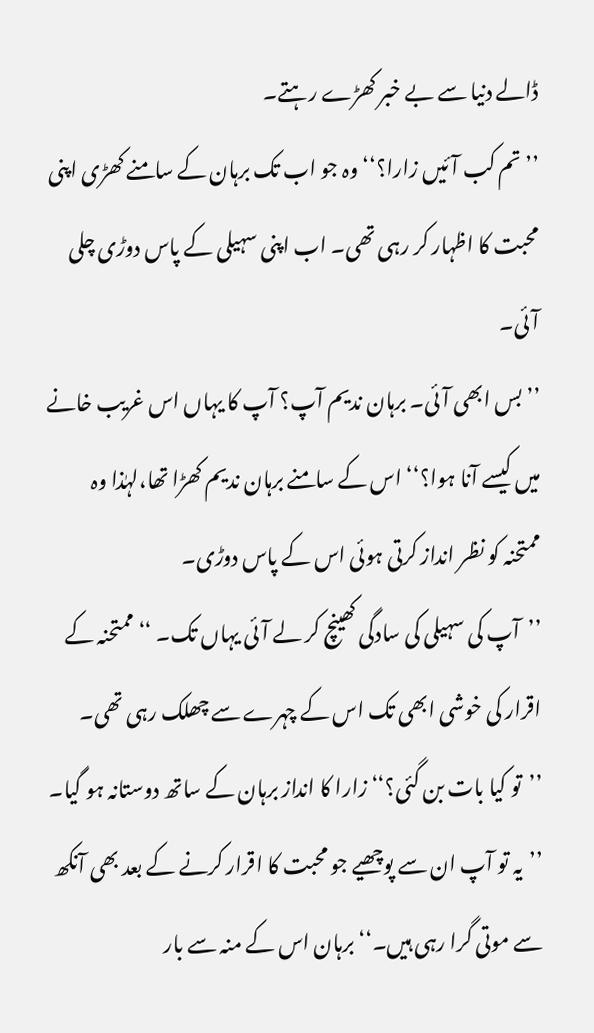ڈالے دنیا سے بے خبر کھڑے رہتے۔
’’تم کب آئیں زارا؟‘‘ وہ جو اب تک برہان کے سامنے کھڑی اپنی محبت کا اظہار کر رہی تھی۔ اب اپنی سہیلی کے پاس دوڑی چلی آئی۔
’’بس ابھی آئی۔ برہان ندیم آپ؟ آپ کا یہاں اس غریب خانے میں کیسے آنا ہوا؟‘‘ اس کے سامنے برہان ندیم کھڑا تھا،لہٰذا وہ ممتحنہ کو نظر انداز کرتی ہوئی اس کے پاس دوڑی۔
’’آپ کی سہیلی کی سادگی کھینچ کر لے آئی یہاں تک۔ ‘‘ ممتحنہ کے اقرار کی خوشی ابھی تک اس کے چہرے سے چھلک رہی تھی۔
’’تو کیا بات بن گئی؟‘‘ زارا کا انداز برہان کے ساتھ دوستانہ ہو گیا۔
’’یہ تو آپ ان سے پوچھیے جو محبت کا اقرار کرنے کے بعد بھی آنکھ سے موتی گرا رہی ہیں۔‘‘برہان اس کے منہ سے بار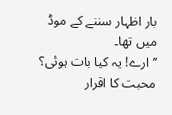بار اظہار سننے کے موڈ میں تھا۔
’’ارے! یہ کیا بات ہوئی؟ محبت کا اقرار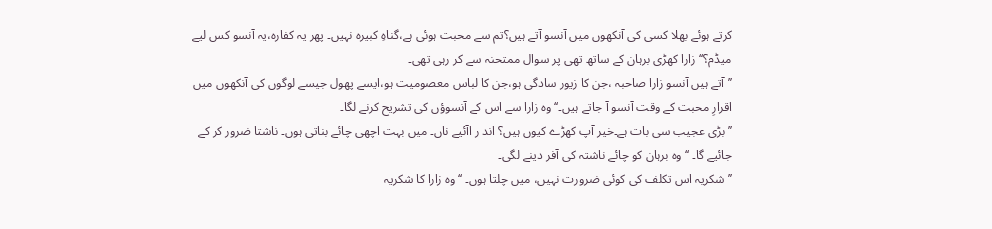کرتے ہوئے بھلا کسی کی آنکھوں میں آنسو آتے ہیں؟تم سے محبت ہوئی ہے،گناہِ کبیرہ نہیں۔ پھر یہ کفارہ،یہ آنسو کس لیے میڈم؟‘‘زارا کھڑی برہان کے ساتھ تھی پر سوال ممتحنہ سے کر رہی تھی۔
’’آتے ہیں آنسو زارا صاحبہ ،جن کا زیور سادگی ہو،جن کا لباس معصومیت ہو،ایسے پھول جیسے لوگوں کی آنکھوں میں اقرارِ محبت کے وقت آنسو آ جاتے ہیں۔‘‘وہ زارا سے اس کے آنسوؤں کی تشریح کرنے لگا۔
’’بڑی عجیب سی بات ہے۔خیر آپ کھڑے کیوں ہیں؟ اند ر اآئیے ناں۔ میں بہت اچھی چائے بناتی ہوں۔ ناشتا ضرور کر کے جائیے گا۔ ‘‘ وہ برہان کو چائے ناشتہ کی آفر دینے لگی۔
’’شکریہ اس تکلف کی کوئی ضرورت نہیں، میں چلتا ہوں۔ ‘‘وہ زارا کا شکریہ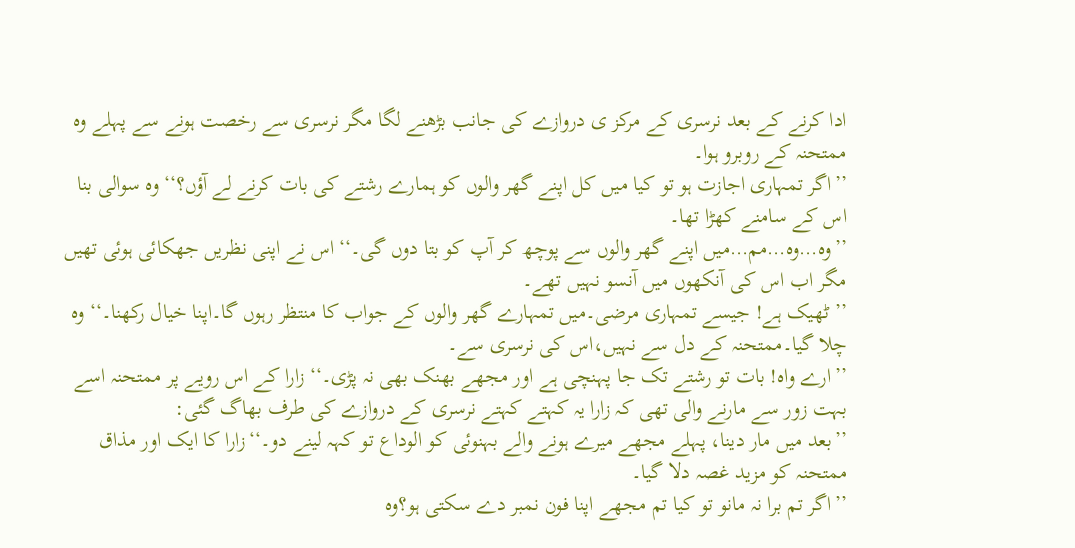ادا کرنے کے بعد نرسری کے مرکز ی دروازے کی جانب بڑھنے لگا مگر نرسری سے رخصت ہونے سے پہلے وہ ممتحنہ کے روبرو ہوا۔
’’اگر تمہاری اجازت ہو تو کیا میں کل اپنے گھر والوں کو ہمارے رشتے کی بات کرنے لے آؤں؟‘‘ وہ سوالی بنا اس کے سامنے کھڑا تھا۔
’’وہ…وہ…مم…میں اپنے گھر والوں سے پوچھ کر آپ کو بتا دوں گی۔‘‘ اس نے اپنی نظریں جھکائی ہوئی تھیں مگر اب اس کی آنکھوں میں آنسو نہیں تھے۔
’’ٹھیک ہے! جیسے تمہاری مرضی۔میں تمہارے گھر والوں کے جواب کا منتظر رہوں گا۔اپنا خیال رکھنا۔‘‘ وہ چلا گیا۔ممتحنہ کے دل سے نہیں،اس کی نرسری سے۔
’’ارے واہ! بات تو رشتے تک جا پہنچی ہے اور مجھے بھنک بھی نہ پڑی۔‘‘ زارا کے اس رویے پر ممتحنہ اسے بہت زور سے مارنے والی تھی کہ زارا یہ کہتے کہتے نرسری کے دروازے کی طرف بھاگ گئی:
’’بعد میں مار دینا، پہلے مجھے میرے ہونے والے بہنوئی کو الوداع تو کہہ لینے دو۔‘‘زارا کا ایک اور مذاق ممتحنہ کو مزید غصہ دلا گیا۔
’’اگر تم برا نہ مانو تو کیا تم مجھے اپنا فون نمبر دے سکتی ہو؟وہ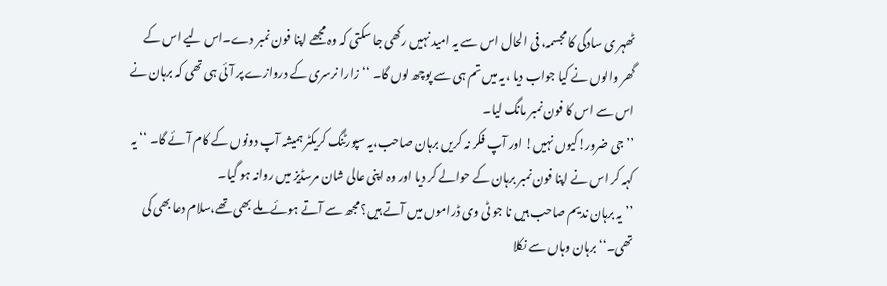ٹھہر ی سادگی کا مجسمہ، فی الحال اس سے یہ امید نہیں رکھی جا سکتی کہ وہ مجھے اپنا فون نمبر دے۔اس لیے اس کے گھر والوں نے کیا جواب دیا ،یہ میں تم ہی سے پوچھ لوں گا۔ ‘‘زارا نرسری کے دروازے پر آئی ہی تھی کہ برہان نے اس سے اس کا فون نمبر مانگ لیا۔
’’جی ضرور!کیوں نہیں! اور آپ فکر نہ کریں برہان صاحب،یہ سپورٹنگ کریکٹر ہمیشہ آپ دونوں کے کام آئے گا۔ ‘‘ یہ کہہ کر اس نے اپنا فون نمبر برہان کے حوالے کر دیا اور وہ اپنی عالی شان مرسڈیز میں روانہ ہو گیا۔
’’یہ برہان ندیم صاحب ہیں نا جو ٹی وی ڈراموں میں آتے ہیں؟ مجھ سے آتے ہوئے ملے بھی تھے،سلام دعا بھی کی تھی۔‘‘برہان وہاں سے نکلا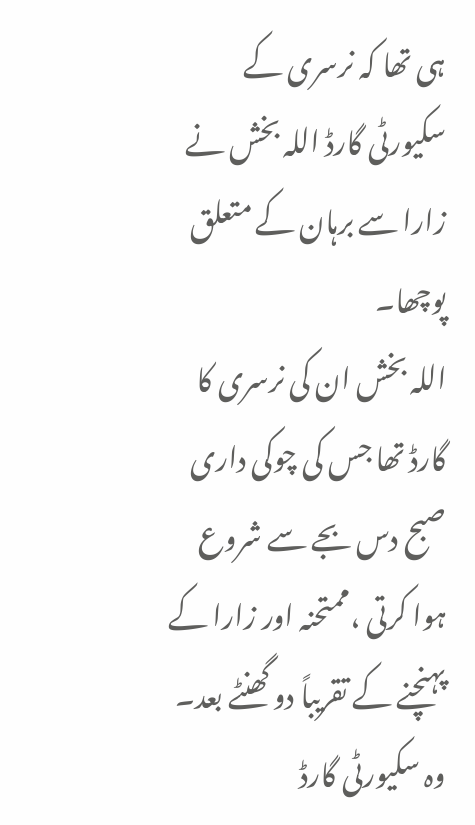ہی تھا کہ نرسری کے سکیورٹی گارڈ اللہ بخش نے زارا سے برہان کے متعلق پوچھا۔
اللہ بخش ان کی نرسری کا گارڈ تھا جس کی چوکی داری صبح دس بجے سے شروع ہوا کرتی ،ممتحنہ اور زارا کے پہنچنے کے تقریباً دو گھنٹے بعد۔ وہ سکیورٹی گارڈ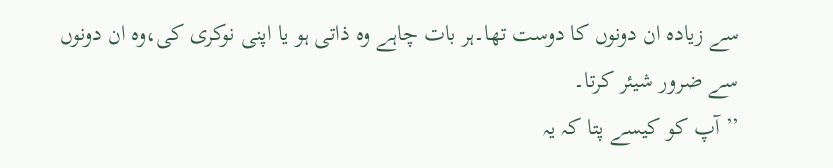سے زیادہ ان دونوں کا دوست تھا۔ہر بات چاہے وہ ذاتی ہو یا اپنی نوکری کی،وہ ان دونوں سے ضرور شیئر کرتا۔
’’آپ کو کیسے پتا کہ یہ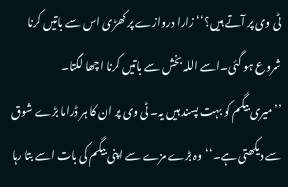ٹی وی پر آتے ہیں؟‘‘ زارا دروازے پر کھڑی اس سے باتیں کرنا شروع ہو گئی۔اسے اللہ بخش سے باتیں کرنا اچھا لگتا۔
’’میری بیگم کو بہت پسند ہیں یہ۔ ٹی وی پر ان کا ہر ڈراما بڑے شوق سے دیکھتی ہے۔‘‘وہ بڑے مزے سے اپنی بیگم کی بات اسے بتا رہا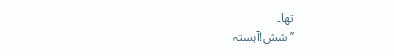تھا۔
’’شش!آہستہ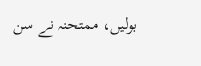بولیں، ممتحنہ نے سن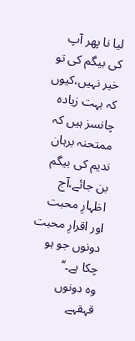لیا نا پھر آپ کی بیگم کی تو خیر نہیں،کیوں کہ بہت زیادہ چانسز ہیں کہ ممتحنہ برہان ندیم کی بیگم بن جائے،آج اظہارِ محبت اور اقرارِ محبت دونوں جو ہو چکا ہے۔‘‘
وہ دونوں قہقہے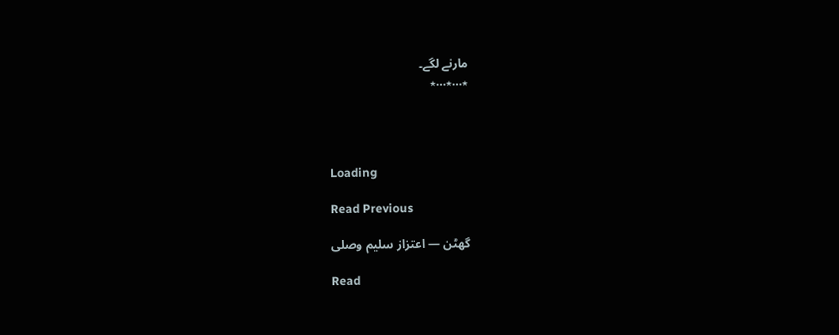مارنے لگے۔
٭…٭…٭




Loading

Read Previous

گھٹن — اعتزاز سلیم وصلی

Read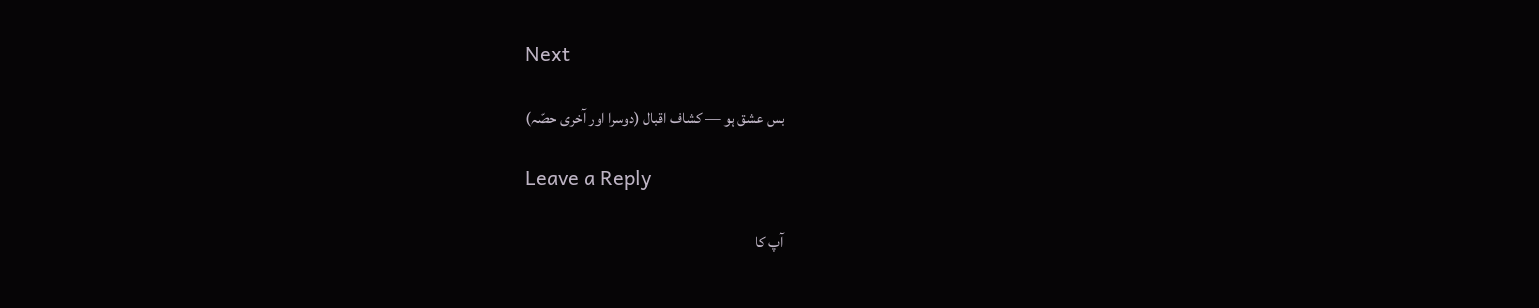Next

بس عشق ہو — کشاف اقبال (دوسرا اور آخری حصّہ)

Leave a Reply

آپ کا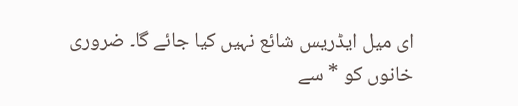ای میل ایڈریس شائع نہیں کیا جائے گا۔ ضروری خانوں کو * سے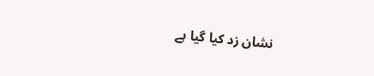نشان زد کیا گیا ہے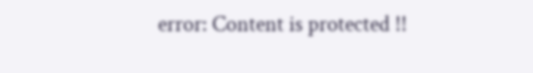error: Content is protected !!